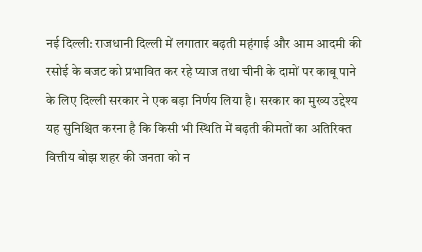नई दिल्ली: राजधानी दिल्ली में लगातार बढ़ती महंगाई और आम आदमी की रसोई के बजट को प्रभावित कर रहे प्याज तथा चीनी के दामों पर काबू पाने के लिए दिल्ली सरकार ने एक बड़ा निर्णय लिया है। सरकार का मुख्य उद्देश्य यह सुनिश्चित करना है कि किसी भी स्थिति में बढ़ती कीमतों का अतिरिक्त वित्तीय बोझ शहर की जनता को न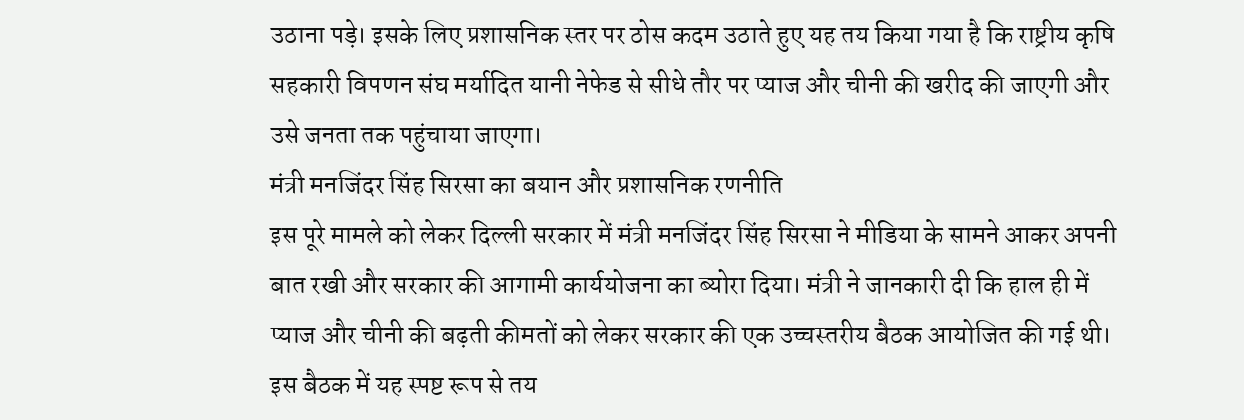उठाना पड़े। इसके लिए प्रशासनिक स्तर पर ठोस कदम उठाते हुए यह तय किया गया है कि राष्ट्रीय कृषि सहकारी विपणन संघ मर्यादित यानी नेफेड से सीधे तौर पर प्याज और चीनी की खरीद की जाएगी और उसे जनता तक पहुंचाया जाएगा।
मंत्री मनजिंदर सिंह सिरसा का बयान और प्रशासनिक रणनीति
इस पूरे मामले को लेकर दिल्ली सरकार में मंत्री मनजिंदर सिंह सिरसा ने मीडिया के सामने आकर अपनी बात रखी और सरकार की आगामी कार्ययोजना का ब्योरा दिया। मंत्री ने जानकारी दी कि हाल ही में प्याज और चीनी की बढ़ती कीमतों को लेकर सरकार की एक उच्चस्तरीय बैठक आयोजित की गई थी। इस बैठक में यह स्पष्ट रूप से तय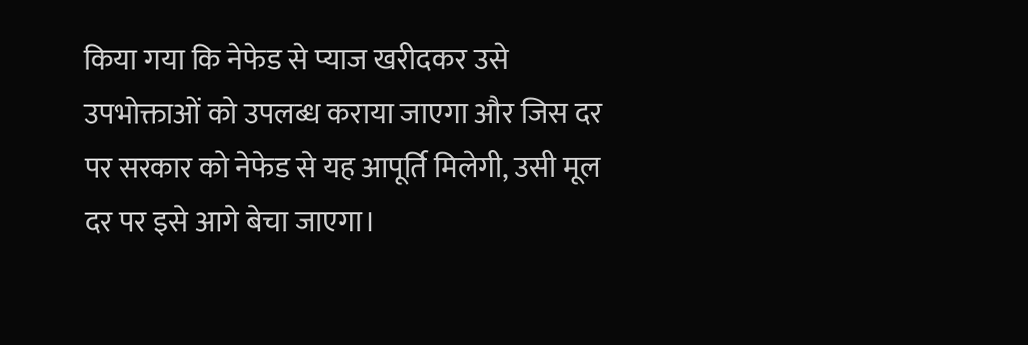किया गया कि नेफेड से प्याज खरीदकर उसे उपभोक्ताओं को उपलब्ध कराया जाएगा और जिस दर पर सरकार को नेफेड से यह आपूर्ति मिलेगी, उसी मूल दर पर इसे आगे बेचा जाएगा।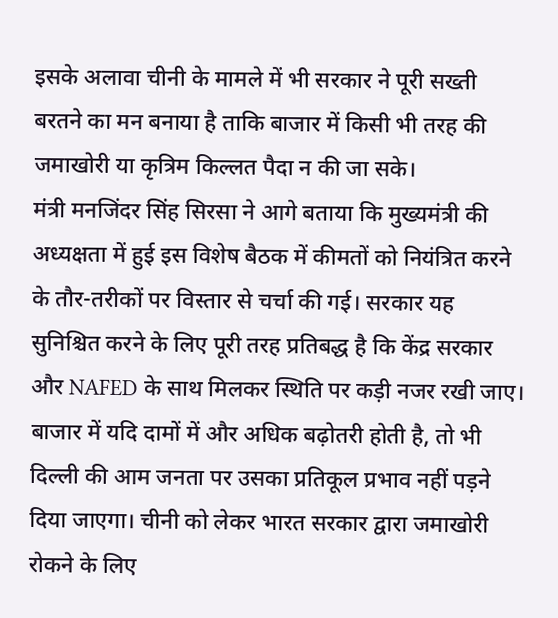इसके अलावा चीनी के मामले में भी सरकार ने पूरी सख्ती बरतने का मन बनाया है ताकि बाजार में किसी भी तरह की जमाखोरी या कृत्रिम किल्लत पैदा न की जा सके।
मंत्री मनजिंदर सिंह सिरसा ने आगे बताया कि मुख्यमंत्री की अध्यक्षता में हुई इस विशेष बैठक में कीमतों को नियंत्रित करने के तौर-तरीकों पर विस्तार से चर्चा की गई। सरकार यह सुनिश्चित करने के लिए पूरी तरह प्रतिबद्ध है कि केंद्र सरकार और NAFED के साथ मिलकर स्थिति पर कड़ी नजर रखी जाए। बाजार में यदि दामों में और अधिक बढ़ोतरी होती है, तो भी दिल्ली की आम जनता पर उसका प्रतिकूल प्रभाव नहीं पड़ने दिया जाएगा। चीनी को लेकर भारत सरकार द्वारा जमाखोरी रोकने के लिए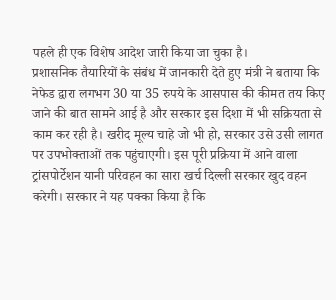पहले ही एक विशेष आदेश जारी किया जा चुका है।
प्रशासनिक तैयारियों के संबंध में जानकारी देते हुए मंत्री ने बताया कि नेफेड द्वारा लगभग 30 या 35 रुपये के आसपास की कीमत तय किए जाने की बात सामने आई है और सरकार इस दिशा में भी सक्रियता से काम कर रही है। खरीद मूल्य चाहे जो भी हो, सरकार उसे उसी लागत पर उपभोक्ताओं तक पहुंचाएगी। इस पूरी प्रक्रिया में आने वाला ट्रांसपोर्टेशन यानी परिवहन का सारा खर्च दिल्ली सरकार खुद वहन करेगी। सरकार ने यह पक्का किया है कि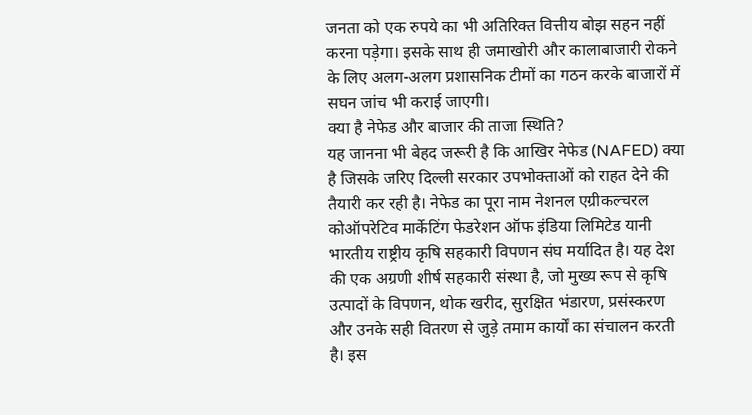जनता को एक रुपये का भी अतिरिक्त वित्तीय बोझ सहन नहीं करना पड़ेगा। इसके साथ ही जमाखोरी और कालाबाजारी रोकने के लिए अलग-अलग प्रशासनिक टीमों का गठन करके बाजारों में सघन जांच भी कराई जाएगी।
क्या है नेफेड और बाजार की ताजा स्थिति?
यह जानना भी बेहद जरूरी है कि आखिर नेफेड (NAFED) क्या है जिसके जरिए दिल्ली सरकार उपभोक्ताओं को राहत देने की तैयारी कर रही है। नेफेड का पूरा नाम नेशनल एग्रीकल्चरल कोऑपरेटिव मार्केटिंग फेडरेशन ऑफ इंडिया लिमिटेड यानी भारतीय राष्ट्रीय कृषि सहकारी विपणन संघ मर्यादित है। यह देश की एक अग्रणी शीर्ष सहकारी संस्था है, जो मुख्य रूप से कृषि उत्पादों के विपणन, थोक खरीद, सुरक्षित भंडारण, प्रसंस्करण और उनके सही वितरण से जुड़े तमाम कार्यों का संचालन करती है। इस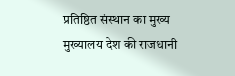प्रतिष्ठित संस्थान का मुख्य मुख्यालय देश की राजधानी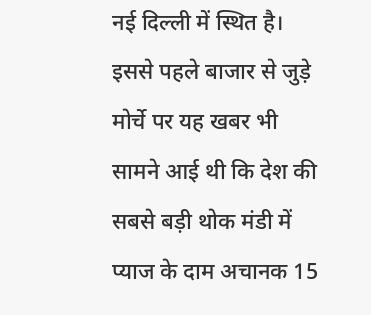नई दिल्ली में स्थित है।
इससे पहले बाजार से जुड़े मोर्चे पर यह खबर भी सामने आई थी कि देश की सबसे बड़ी थोक मंडी में प्याज के दाम अचानक 15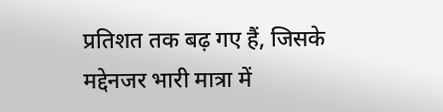प्रतिशत तक बढ़ गए हैं, जिसके मद्देनजर भारी मात्रा में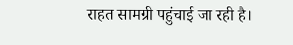राहत सामग्री पहुंचाई जा रही है।